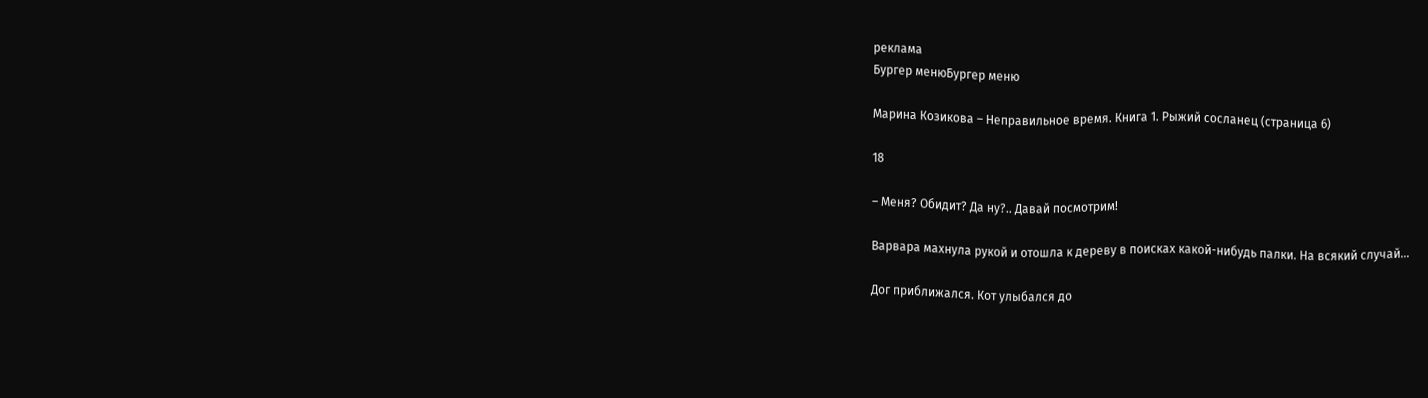реклама
Бургер менюБургер меню

Марина Козикова – Неправильное время. Книга 1. Рыжий сосланец (страница 6)

18

– Меня? Обидит? Да ну?.. Давай посмотрим!

Варвара махнула рукой и отошла к дереву в поисках какой-нибудь палки. На всякий случай…

Дог приближался. Кот улыбался до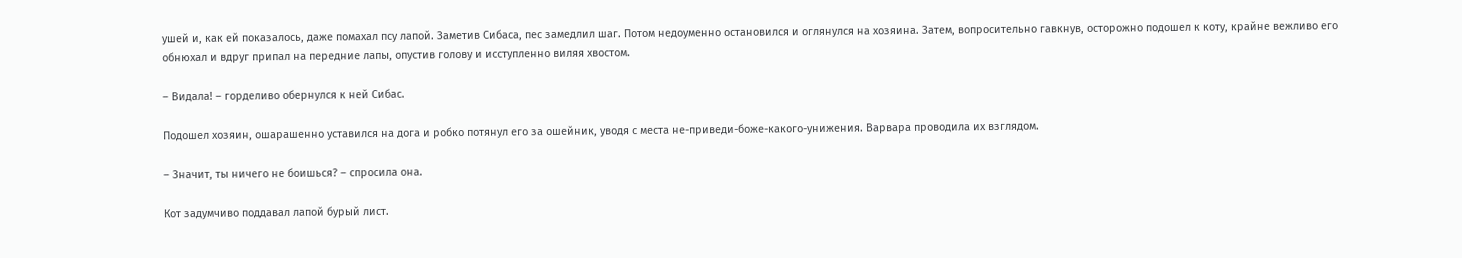ушей и, как ей показалось, даже помахал псу лапой. Заметив Сибаса, пес замедлил шаг. Потом недоуменно остановился и оглянулся на хозяина. Затем, вопросительно гавкнув, осторожно подошел к коту, крайне вежливо его обнюхал и вдруг припал на передние лапы, опустив голову и исступленно виляя хвостом.

– Видала! – горделиво обернулся к ней Сибас.

Подошел хозяин, ошарашенно уставился на дога и робко потянул его за ошейник, уводя с места не-приведи-боже-какого-унижения. Варвара проводила их взглядом.

– Значит, ты ничего не боишься? – спросила она.

Кот задумчиво поддавал лапой бурый лист.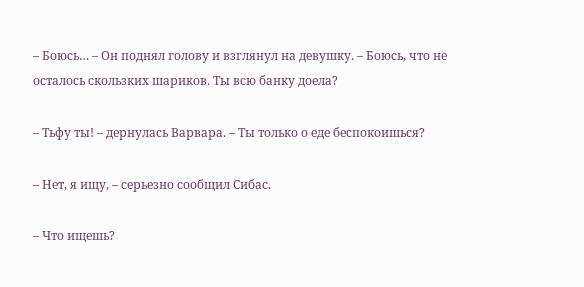– Боюсь… – Он поднял голову и взглянул на девушку. – Боюсь, что не осталось скользких шариков. Ты всю банку доела?

– Тьфу ты! – дернулась Варвара. – Ты только о еде беспокоишься?

– Нет, я ищу, – серьезно сообщил Сибас.

– Что ищешь?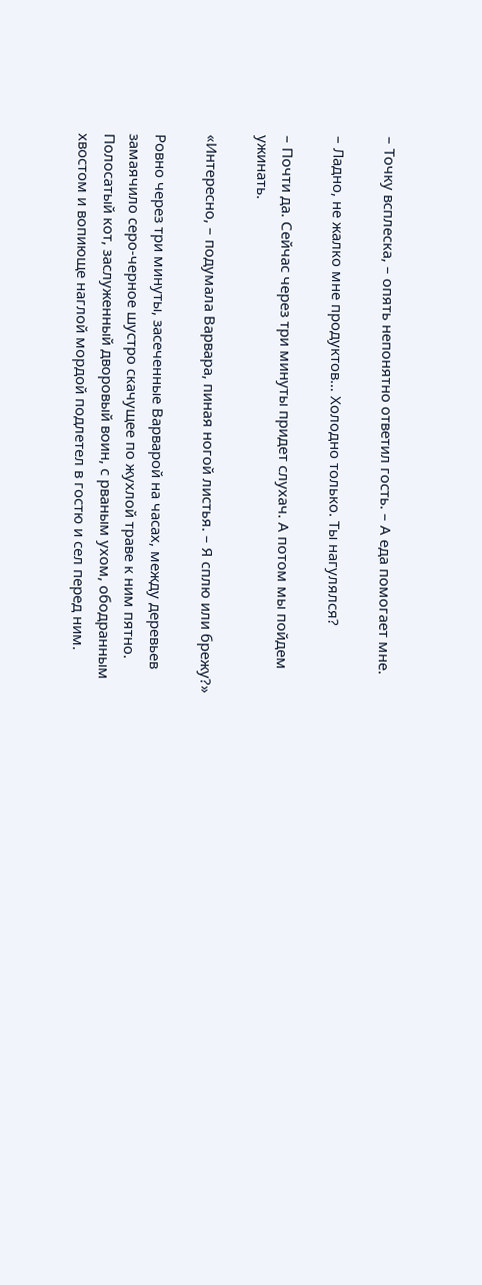– Точку всплеска, – опять непонятно ответил гость. – А еда помогает мне.

– Ладно, не жалко мне продуктов… Холодно только. Ты нагулялся?

– Почти да. Сейчас через три минуты придет слухач. А потом мы пойдем ужинать.

«Интересно, – подумала Варвара, пиная ногой листья. – Я сплю или брежу?»

Ровно через три минуты, засеченные Варварой на часах, между деревьев замаячило серо-черное шустро скачущее по жухлой траве к ним пятно. Полосатый кот, заслуженный дворовый воин, с рваным ухом, ободранным хвостом и вопиюще наглой мордой подлетел в гостю и сел перед ним.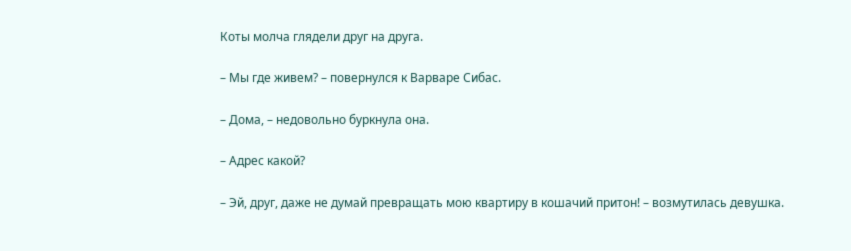Коты молча глядели друг на друга.

– Мы где живем? – повернулся к Варваре Сибас.

– Дома, – недовольно буркнула она.

– Адрес какой?

– Эй, друг, даже не думай превращать мою квартиру в кошачий притон! – возмутилась девушка.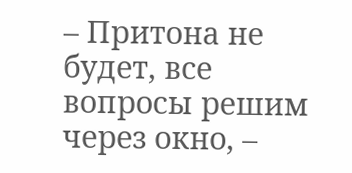– Притона не будет, все вопросы решим через окно, –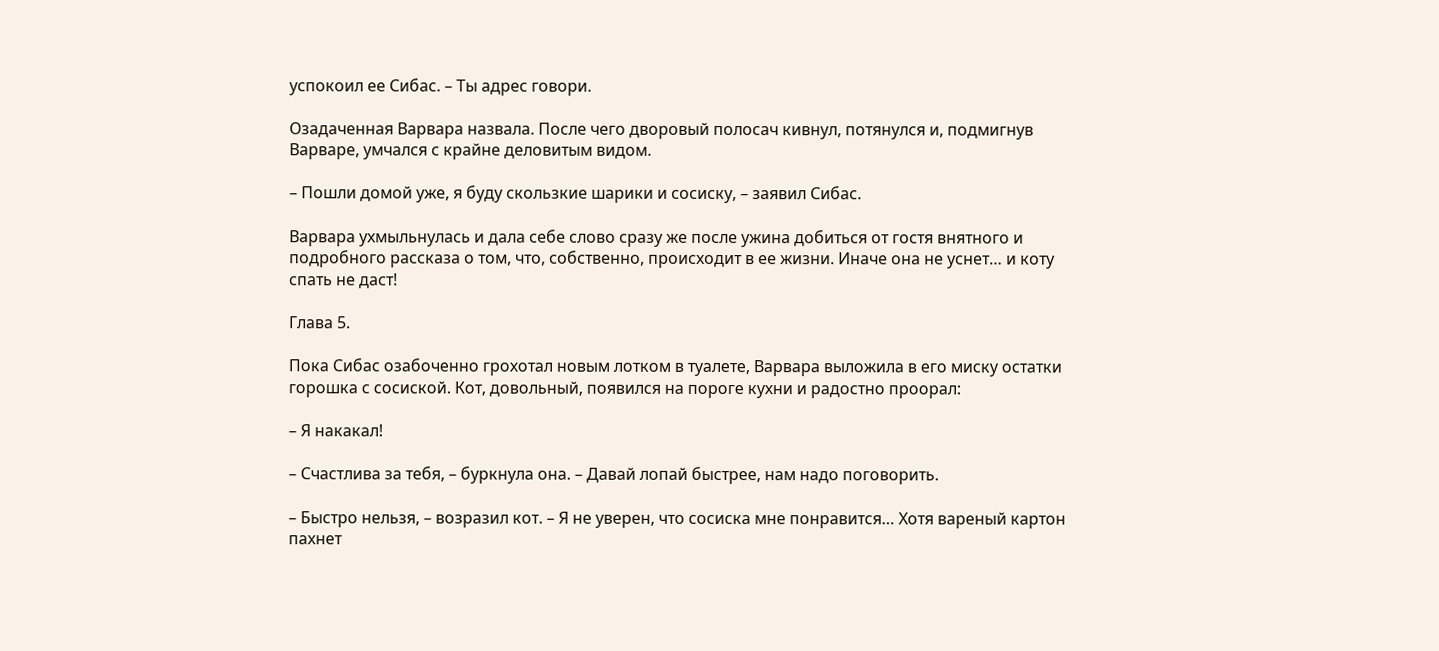успокоил ее Сибас. – Ты адрес говори.

Озадаченная Варвара назвала. После чего дворовый полосач кивнул, потянулся и, подмигнув Варваре, умчался с крайне деловитым видом.

– Пошли домой уже, я буду скользкие шарики и сосиску, – заявил Сибас.

Варвара ухмыльнулась и дала себе слово сразу же после ужина добиться от гостя внятного и подробного рассказа о том, что, собственно, происходит в ее жизни. Иначе она не уснет… и коту спать не даст!

Глава 5.

Пока Сибас озабоченно грохотал новым лотком в туалете, Варвара выложила в его миску остатки горошка с сосиской. Кот, довольный, появился на пороге кухни и радостно проорал:

– Я накакал!

– Счастлива за тебя, – буркнула она. – Давай лопай быстрее, нам надо поговорить.

– Быстро нельзя, – возразил кот. – Я не уверен, что сосиска мне понравится… Хотя вареный картон пахнет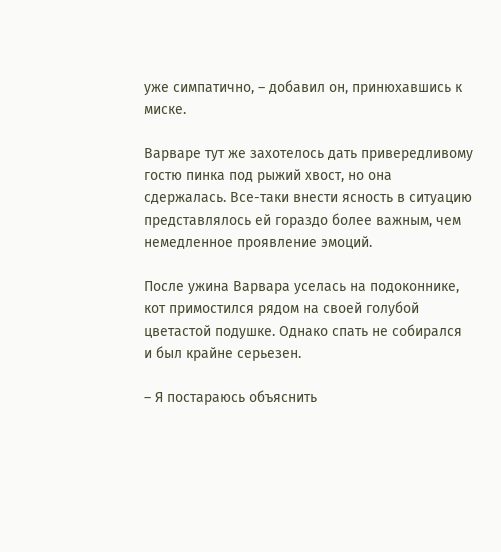уже симпатично, – добавил он, принюхавшись к миске.

Варваре тут же захотелось дать привередливому гостю пинка под рыжий хвост, но она сдержалась. Все-таки внести ясность в ситуацию представлялось ей гораздо более важным, чем немедленное проявление эмоций.

После ужина Варвара уселась на подоконнике, кот примостился рядом на своей голубой цветастой подушке. Однако спать не собирался и был крайне серьезен.

– Я постараюсь объяснить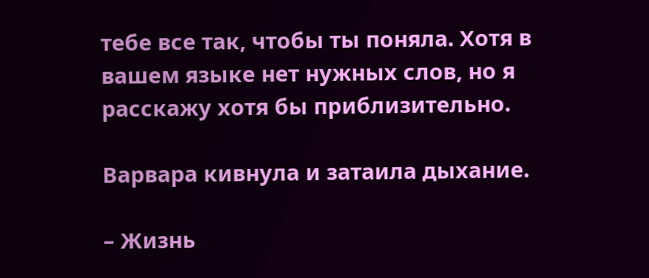тебе все так, чтобы ты поняла. Хотя в вашем языке нет нужных слов, но я расскажу хотя бы приблизительно.

Варвара кивнула и затаила дыхание.

– Жизнь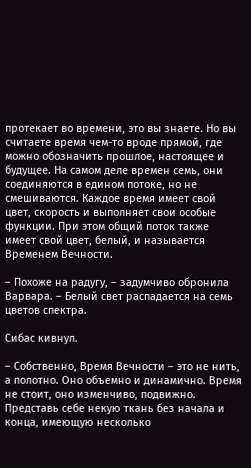протекает во времени, это вы знаете. Но вы считаете время чем-то вроде прямой, где можно обозначить прошлое, настоящее и будущее. На самом деле времен семь, они соединяются в едином потоке, но не смешиваются. Каждое время имеет свой цвет, скорость и выполняет свои особые функции. При этом общий поток также имеет свой цвет, белый, и называется Временем Вечности.

– Похоже на радугу, – задумчиво обронила Варвара. – Белый свет распадается на семь цветов спектра.

Сибас кивнул.

– Собственно, Время Вечности – это не нить, а полотно. Оно объемно и динамично. Время не стоит, оно изменчиво, подвижно. Представь себе некую ткань без начала и конца, имеющую несколько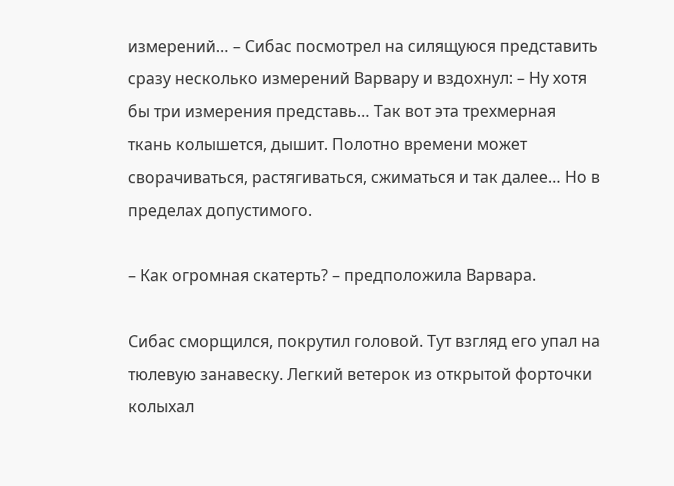измерений… – Сибас посмотрел на силящуюся представить сразу несколько измерений Варвару и вздохнул: – Ну хотя бы три измерения представь… Так вот эта трехмерная ткань колышется, дышит. Полотно времени может сворачиваться, растягиваться, сжиматься и так далее… Но в пределах допустимого.

– Как огромная скатерть? – предположила Варвара.

Сибас сморщился, покрутил головой. Тут взгляд его упал на тюлевую занавеску. Легкий ветерок из открытой форточки колыхал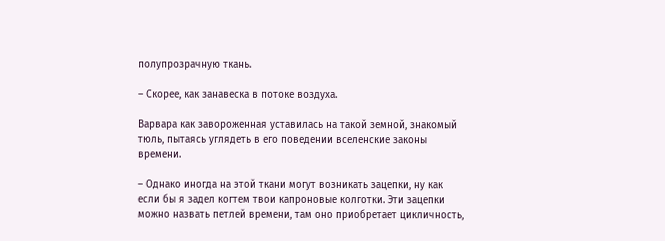полупрозрачную ткань.

– Скорее, как занавеска в потоке воздуха.

Варвара как завороженная уставилась на такой земной, знакомый тюль, пытаясь углядеть в его поведении вселенские законы времени.

– Однако иногда на этой ткани могут возникать зацепки, ну как если бы я задел когтем твои капроновые колготки. Эти зацепки можно назвать петлей времени, там оно приобретает цикличность,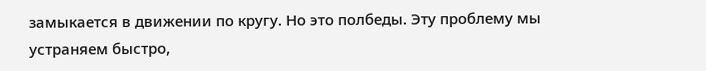замыкается в движении по кругу. Но это полбеды. Эту проблему мы устраняем быстро,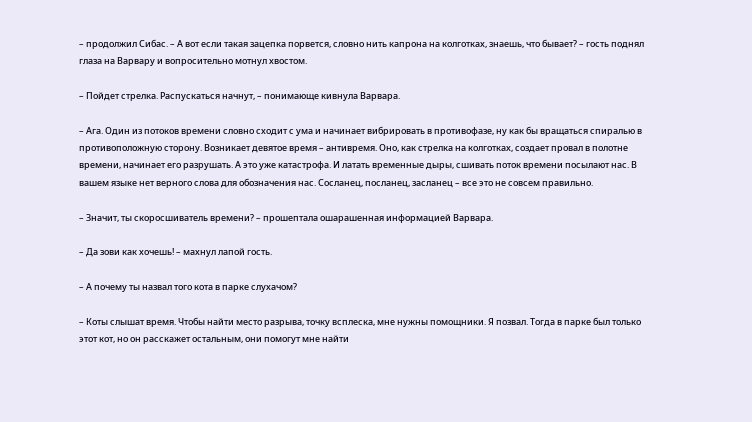– продолжил Сибас. – А вот если такая зацепка порвется, словно нить капрона на колготках, знаешь, что бывает? – гость поднял глаза на Варвару и вопросительно мотнул хвостом.

– Пойдет стрелка. Распускаться начнут, – понимающе кивнула Варвара.

– Ага. Один из потоков времени словно сходит с ума и начинает вибрировать в противофазе, ну как бы вращаться спиралью в противоположную сторону. Возникает девятое время – антивремя. Оно, как стрелка на колготках, создает провал в полотне времени, начинает его разрушать. А это уже катастрофа. И латать временные дыры, сшивать поток времени посылают нас. В вашем языке нет верного слова для обозначения нас. Сосланец, посланец, засланец – все это не совсем правильно.

– Значит, ты скоросшиватель времени? – прошептала ошарашенная информацией Варвара.

– Да зови как хочешь! – махнул лапой гость.

– А почему ты назвал того кота в парке слухачом?

– Коты слышат время. Чтобы найти место разрыва, точку всплеска, мне нужны помощники. Я позвал. Тогда в парке был только этот кот, но он расскажет остальным, они помогут мне найти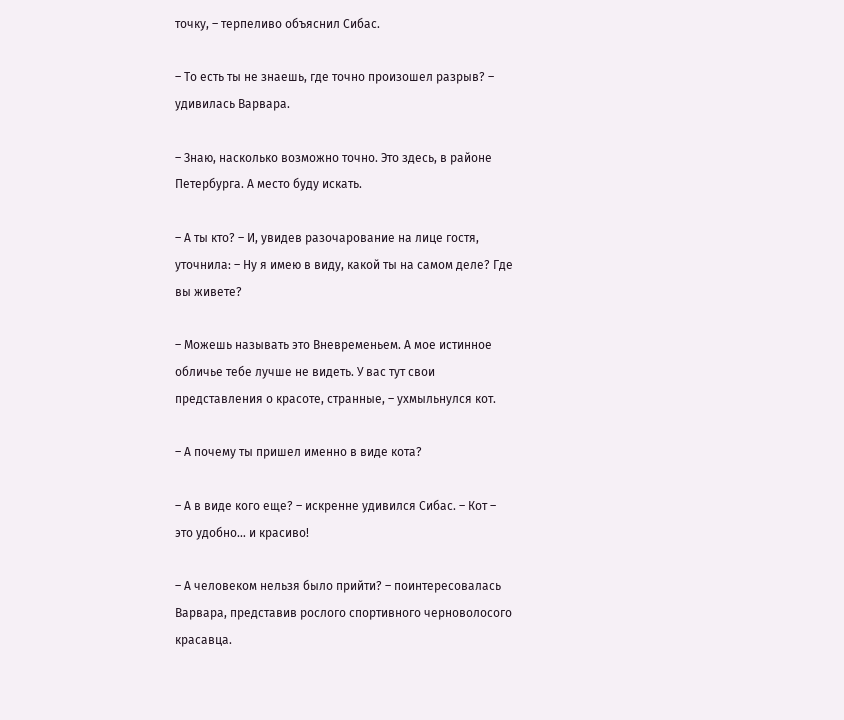точку, – терпеливо объяснил Сибас.

– То есть ты не знаешь, где точно произошел разрыв? – удивилась Варвара.

– Знаю, насколько возможно точно. Это здесь, в районе Петербурга. А место буду искать.

– А ты кто? – И, увидев разочарование на лице гостя, уточнила: – Ну я имею в виду, какой ты на самом деле? Где вы живете?

– Можешь называть это Вневременьем. А мое истинное обличье тебе лучше не видеть. У вас тут свои представления о красоте, странные, – ухмыльнулся кот.

– А почему ты пришел именно в виде кота?

– А в виде кого еще? – искренне удивился Сибас. – Кот – это удобно… и красиво!

– А человеком нельзя было прийти? – поинтересовалась Варвара, представив рослого спортивного черноволосого красавца.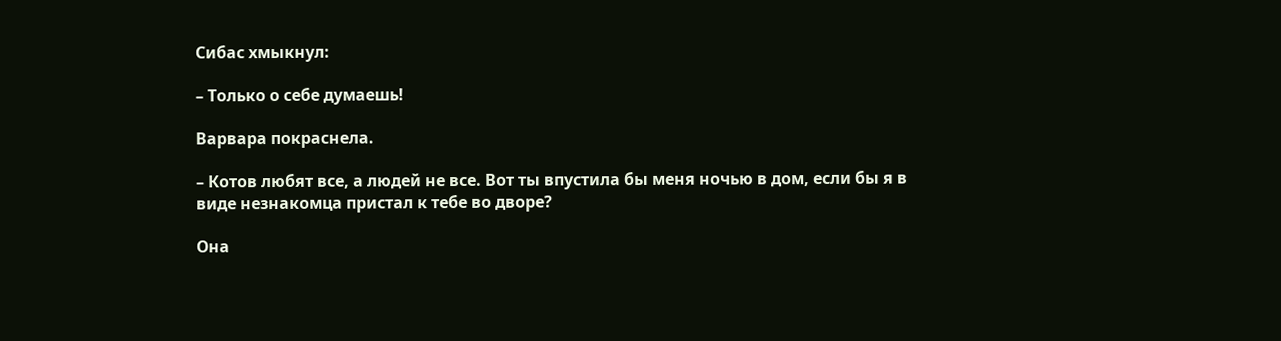Сибас хмыкнул:

– Только о себе думаешь!

Варвара покраснела.

– Котов любят все, а людей не все. Вот ты впустила бы меня ночью в дом, если бы я в виде незнакомца пристал к тебе во дворе?

Она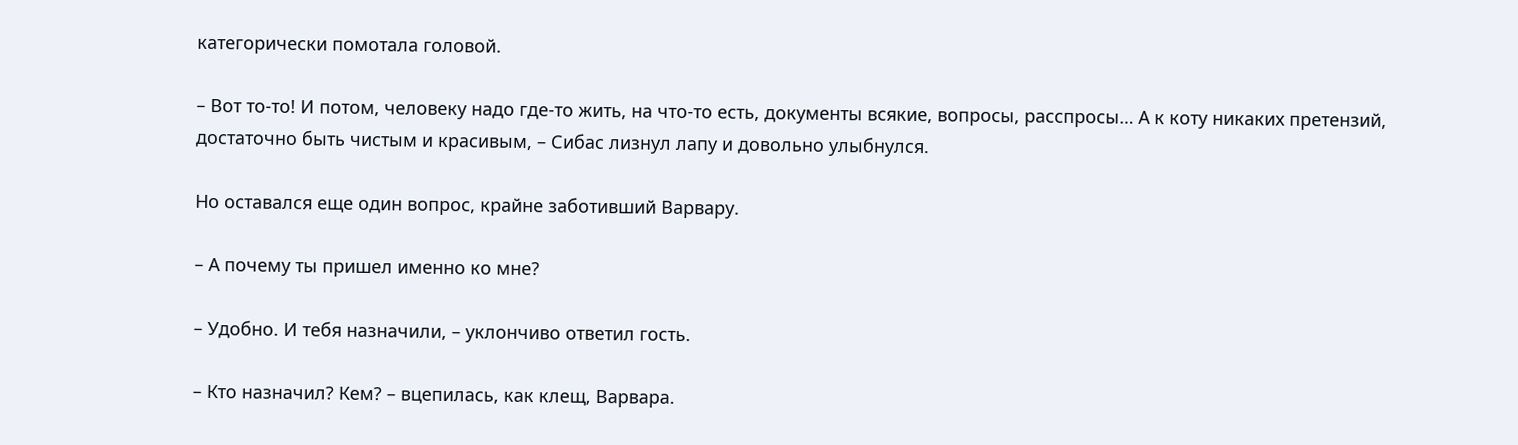категорически помотала головой.

– Вот то-то! И потом, человеку надо где-то жить, на что-то есть, документы всякие, вопросы, расспросы… А к коту никаких претензий, достаточно быть чистым и красивым, – Сибас лизнул лапу и довольно улыбнулся.

Но оставался еще один вопрос, крайне заботивший Варвару.

– А почему ты пришел именно ко мне?

– Удобно. И тебя назначили, – уклончиво ответил гость.

– Кто назначил? Кем? – вцепилась, как клещ, Варвара.